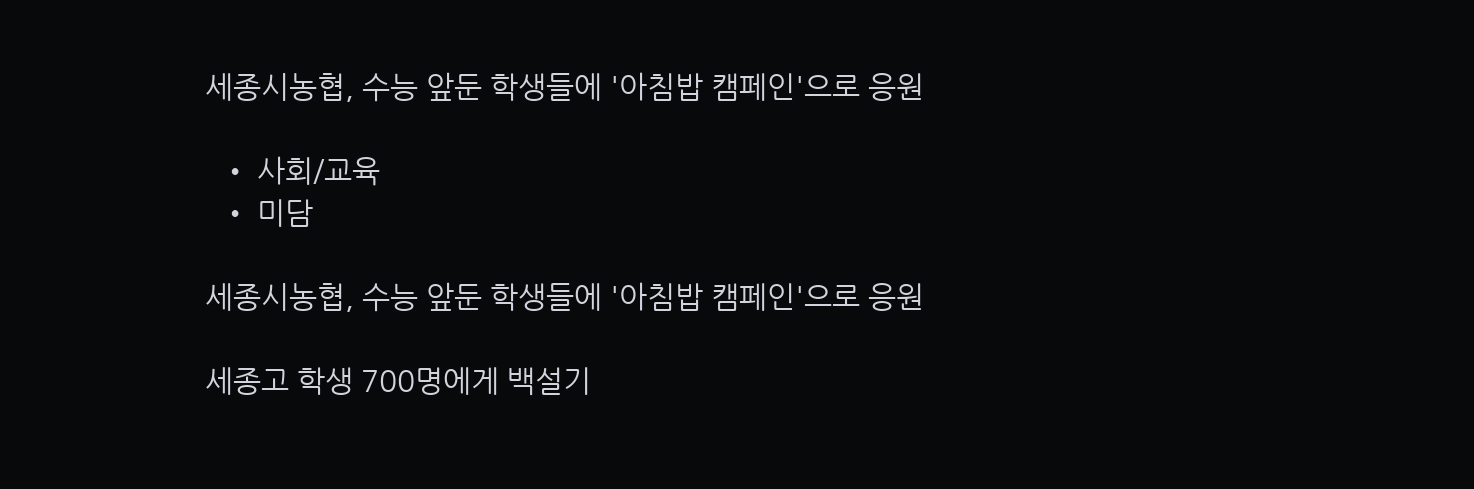세종시농협, 수능 앞둔 학생들에 '아침밥 캠페인'으로 응원

  • 사회/교육
  • 미담

세종시농협, 수능 앞둔 학생들에 '아침밥 캠페인'으로 응원

세종고 학생 700명에게 백설기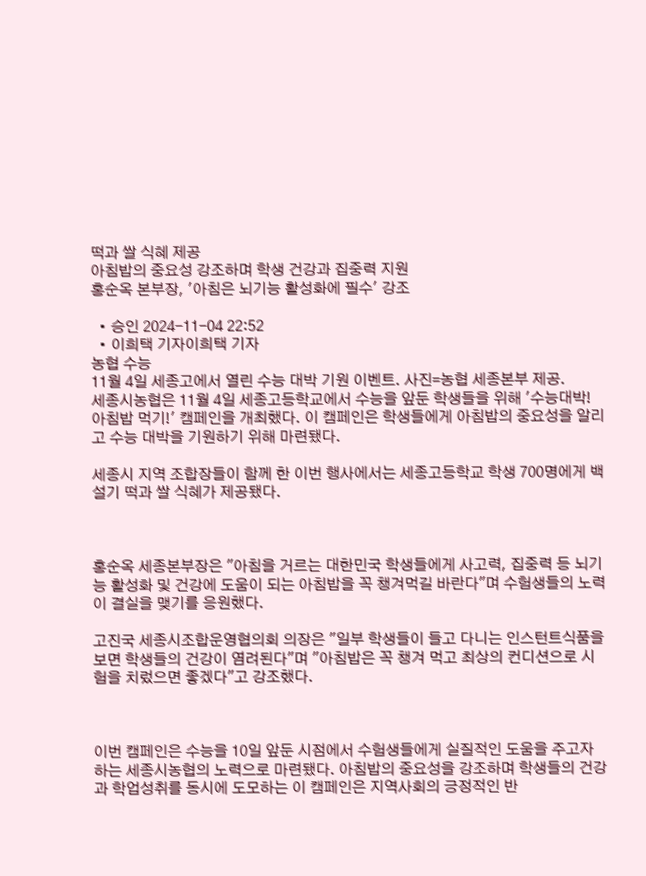떡과 쌀 식혜 제공
아침밥의 중요성 강조하며 학생 건강과 집중력 지원
홍순옥 본부장, '아침은 뇌기능 활성화에 필수' 강조

  • 승인 2024-11-04 22:52
  • 이희택 기자이희택 기자
농협 수능
11월 4일 세종고에서 열린 수능 대박 기원 이벤트. 사진=농협 세종본부 제공.
세종시농협은 11월 4일 세종고등학교에서 수능을 앞둔 학생들을 위해 '수능대박! 아침밥 먹기!' 캠페인을 개최했다. 이 캠페인은 학생들에게 아침밥의 중요성을 알리고 수능 대박을 기원하기 위해 마련됐다.

세종시 지역 조합장들이 함께 한 이번 행사에서는 세종고등학교 학생 700명에게 백설기 떡과 쌀 식혜가 제공됐다.



홍순옥 세종본부장은 "아침을 거르는 대한민국 학생들에게 사고력, 집중력 등 뇌기능 활성화 및 건강에 도움이 되는 아침밥을 꼭 챙겨먹길 바란다"며 수험생들의 노력이 결실을 맺기를 응원했다.

고진국 세종시조합운영협의회 의장은 "일부 학생들이 들고 다니는 인스턴트식품을 보면 학생들의 건강이 염려된다"며 "아침밥은 꼭 챙겨 먹고 최상의 컨디션으로 시험을 치렀으면 좋겠다"고 강조했다.



이번 캠페인은 수능을 10일 앞둔 시점에서 수험생들에게 실질적인 도움을 주고자 하는 세종시농협의 노력으로 마련됐다. 아침밥의 중요성을 강조하며 학생들의 건강과 학업성취를 동시에 도모하는 이 캠페인은 지역사회의 긍정적인 반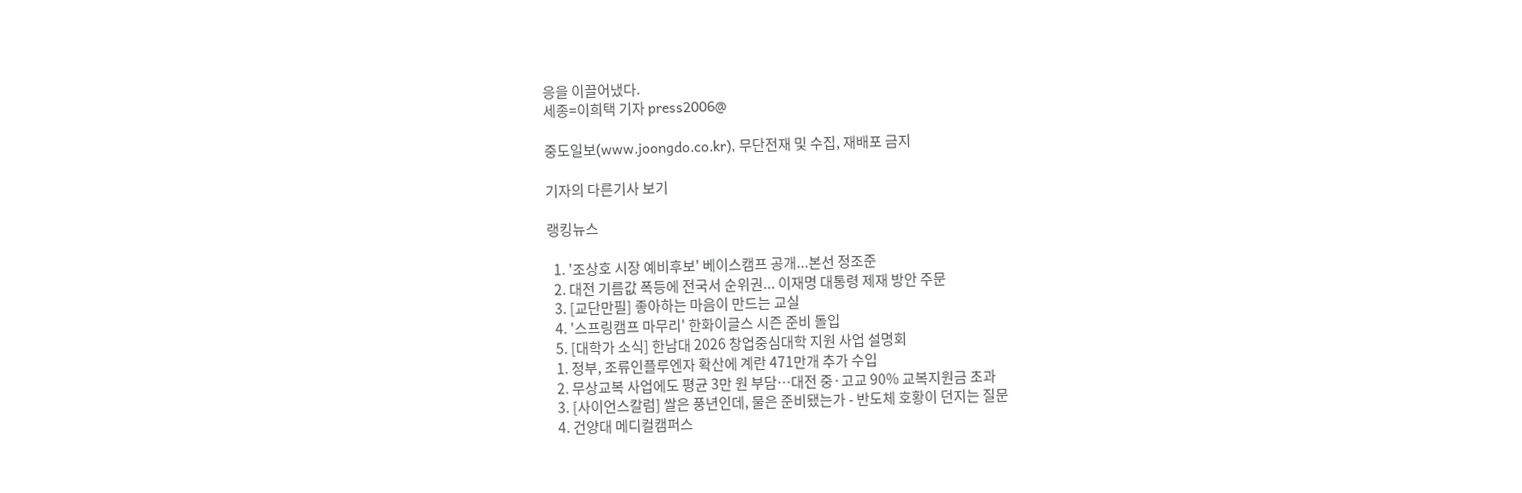응을 이끌어냈다.
세종=이희택 기자 press2006@

중도일보(www.joongdo.co.kr), 무단전재 및 수집, 재배포 금지

기자의 다른기사 보기

랭킹뉴스

  1. '조상호 시장 예비후보' 베이스캠프 공개...본선 정조준
  2. 대전 기름값 폭등에 전국서 순위권... 이재명 대통령 제재 방안 주문
  3. [교단만필] 좋아하는 마음이 만드는 교실
  4. '스프링캠프 마무리' 한화이글스 시즌 준비 돌입
  5. [대학가 소식] 한남대 2026 창업중심대학 지원 사업 설명회
  1. 정부, 조류인플루엔자 확산에 계란 471만개 추가 수입
  2. 무상교복 사업에도 평균 3만 원 부담…대전 중·고교 90% 교복지원금 초과
  3. [사이언스칼럼] 쌀은 풍년인데, 물은 준비됐는가 - 반도체 호황이 던지는 질문
  4. 건양대 메디컬캠퍼스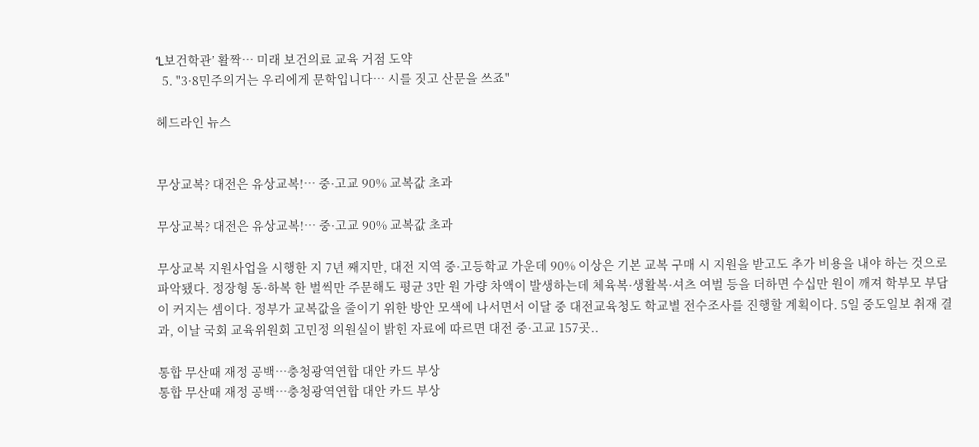‘L보건학관’ 활짝… 미래 보건의료 교육 거점 도약
  5. "3·8민주의거는 우리에게 문학입니다… 시를 짓고 산문을 쓰죠"

헤드라인 뉴스


무상교복? 대전은 유상교복!… 중·고교 90% 교복값 초과

무상교복? 대전은 유상교복!… 중·고교 90% 교복값 초과

무상교복 지원사업을 시행한 지 7년 째지만, 대전 지역 중·고등학교 가운데 90% 이상은 기본 교복 구매 시 지원을 받고도 추가 비용을 내야 하는 것으로 파악됐다. 정장형 동·하복 한 벌씩만 주문해도 평균 3만 원 가량 차액이 발생하는데 체육복·생활복·셔츠 여벌 등을 더하면 수십만 원이 깨져 학부모 부담이 커지는 셈이다. 정부가 교복값을 줄이기 위한 방안 모색에 나서면서 이달 중 대전교육청도 학교별 전수조사를 진행할 계획이다. 5일 중도일보 취재 결과, 이날 국회 교육위원회 고민정 의원실이 밝힌 자료에 따르면 대전 중·고교 157곳..

통합 무산때 재정 공백…충청광역연합 대안 카드 부상
통합 무산때 재정 공백…충청광역연합 대안 카드 부상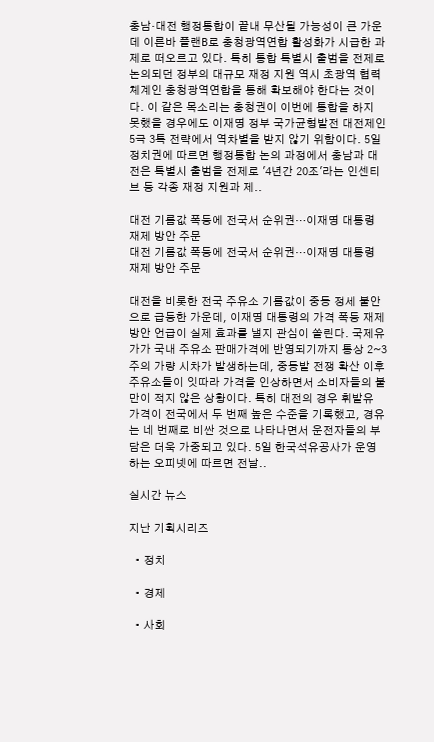충남·대전 행정통합이 끝내 무산될 가능성이 큰 가운데 이른바 플랜B로 충청광역연합 활성화가 시급한 과제로 떠오르고 있다. 특히 통합 특별시 출범을 전제로 논의되던 정부의 대규모 재정 지원 역시 초광역 협력체계인 충청광역연합을 통해 확보해야 한다는 것이다. 이 같은 목소리는 충청권이 이번에 통합을 하지 못했을 경우에도 이재명 정부 국가균형발전 대전제인 5극 3특 전략에서 역차별을 받지 않기 위함이다. 5일 정치권에 따르면 행정통합 논의 과정에서 충남과 대전은 특별시 출범을 전제로 '4년간 20조'라는 인센티브 등 각종 재정 지원과 제..

대전 기름값 폭등에 전국서 순위권…이재명 대통령 재제 방안 주문
대전 기름값 폭등에 전국서 순위권…이재명 대통령 재제 방안 주문

대전을 비롯한 전국 주유소 기름값이 중동 정세 불안으로 급등한 가운데, 이재명 대통령의 가격 폭등 재제방안 언급이 실제 효과를 낼지 관심이 쏠린다. 국제유가가 국내 주유소 판매가격에 반영되기까지 통상 2~3주의 가량 시차가 발생하는데, 중동발 전쟁 확산 이후 주유소들이 잇따라 가격을 인상하면서 소비자들의 불만이 적지 않은 상황이다. 특히 대전의 경우 휘발유 가격이 전국에서 두 번째 높은 수준을 기록했고, 경유는 네 번째로 비싼 것으로 나타나면서 운전자들의 부담은 더욱 가중되고 있다. 5일 한국석유공사가 운영하는 오피넷에 따르면 전날..

실시간 뉴스

지난 기획시리즈

  • 정치

  • 경제

  • 사회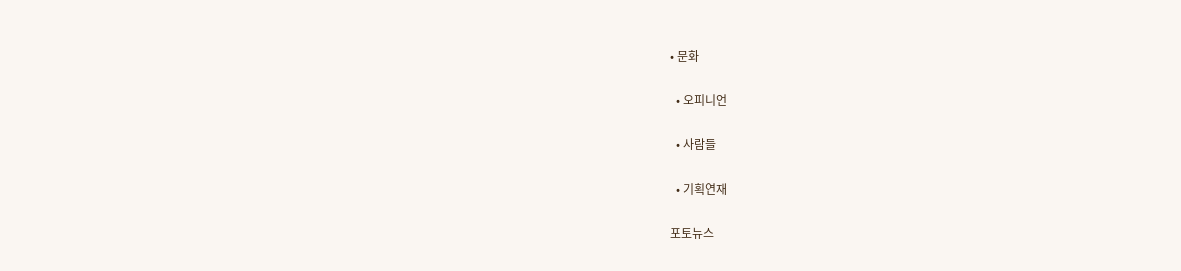• 문화

  • 오피니언

  • 사람들

  • 기획연재

포토뉴스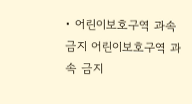• 어린이보호구역 과속 금지 어린이보호구역 과속 금지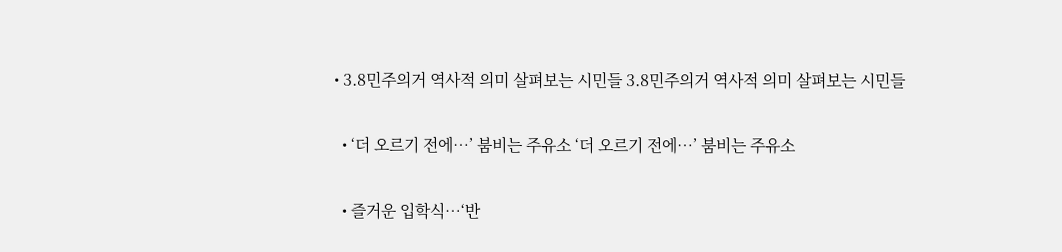• 3.8민주의거 역사적 의미 살펴보는 시민들 3.8민주의거 역사적 의미 살펴보는 시민들

  • ‘더 오르기 전에…’ 붐비는 주유소 ‘더 오르기 전에…’ 붐비는 주유소

  • 즐거운 입학식…‘반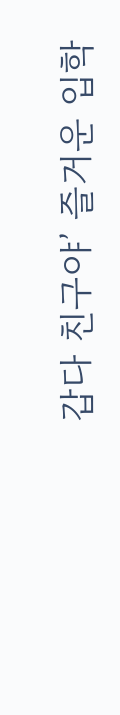갑다 친구야’ 즐거운 입학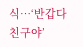식…‘반갑다 친구야’